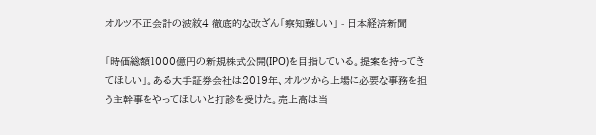オルツ不正会計の波紋4 徹底的な改ざん「察知難しい」 - 日本経済新聞

「時価総額1000億円の新規株式公開(IPO)を目指している。提案を持ってきてほしい」。ある大手証券会社は2019年、オルツから上場に必要な事務を担う主幹事をやってほしいと打診を受けた。売上高は当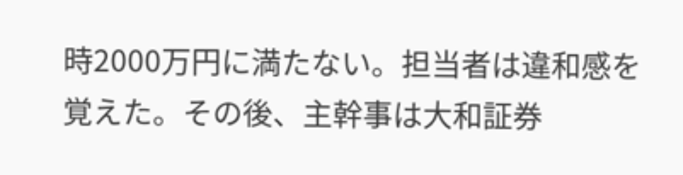時2000万円に満たない。担当者は違和感を覚えた。その後、主幹事は大和証券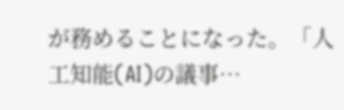が務めることになった。「人工知能(AI)の議事…